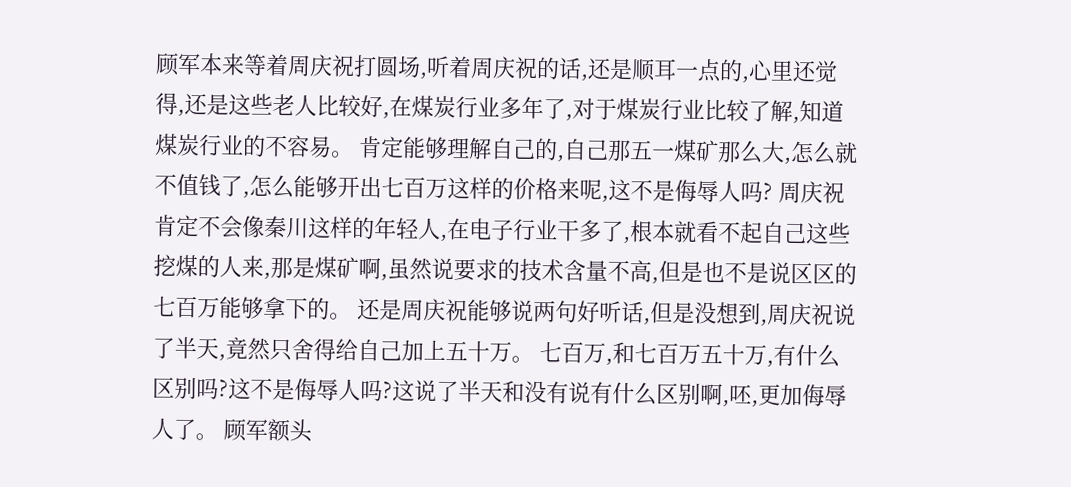顾军本来等着周庆祝打圆场,听着周庆祝的话,还是顺耳一点的,心里还觉得,还是这些老人比较好,在煤炭行业多年了,对于煤炭行业比较了解,知道煤炭行业的不容易。 肯定能够理解自己的,自己那五一煤矿那么大,怎么就不值钱了,怎么能够开出七百万这样的价格来呢,这不是侮辱人吗? 周庆祝肯定不会像秦川这样的年轻人,在电子行业干多了,根本就看不起自己这些挖煤的人来,那是煤矿啊,虽然说要求的技术含量不高,但是也不是说区区的七百万能够拿下的。 还是周庆祝能够说两句好听话,但是没想到,周庆祝说了半天,竟然只舍得给自己加上五十万。 七百万,和七百万五十万,有什么区别吗?这不是侮辱人吗?这说了半天和没有说有什么区别啊,呸,更加侮辱人了。 顾军额头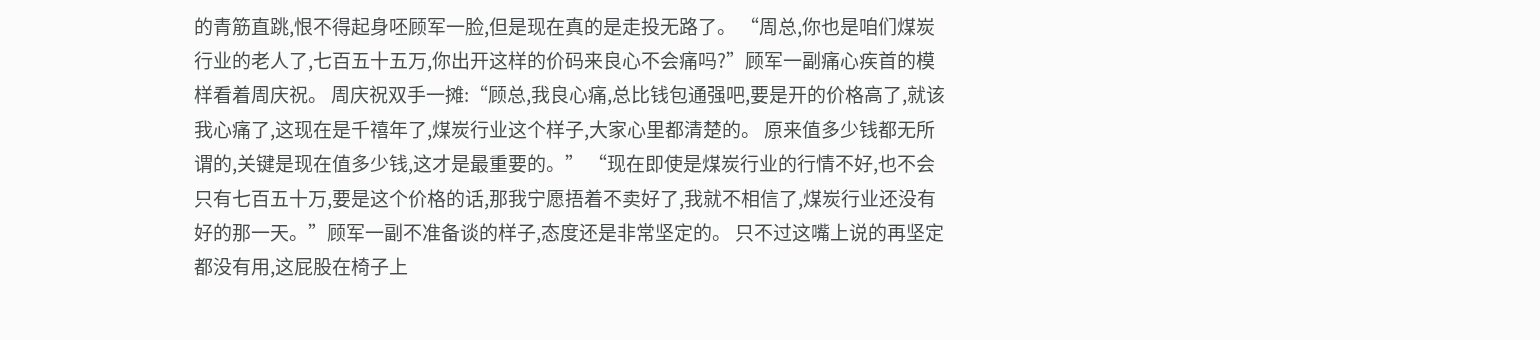的青筋直跳,恨不得起身呸顾军一脸,但是现在真的是走投无路了。 “周总,你也是咱们煤炭行业的老人了,七百五十五万,你出开这样的价码来良心不会痛吗?”顾军一副痛心疾首的模样看着周庆祝。 周庆祝双手一摊:“顾总,我良心痛,总比钱包通强吧,要是开的价格高了,就该我心痛了,这现在是千禧年了,煤炭行业这个样子,大家心里都清楚的。 原来值多少钱都无所谓的,关键是现在值多少钱,这才是最重要的。” “现在即使是煤炭行业的行情不好,也不会只有七百五十万,要是这个价格的话,那我宁愿捂着不卖好了,我就不相信了,煤炭行业还没有好的那一天。”顾军一副不准备谈的样子,态度还是非常坚定的。 只不过这嘴上说的再坚定都没有用,这屁股在椅子上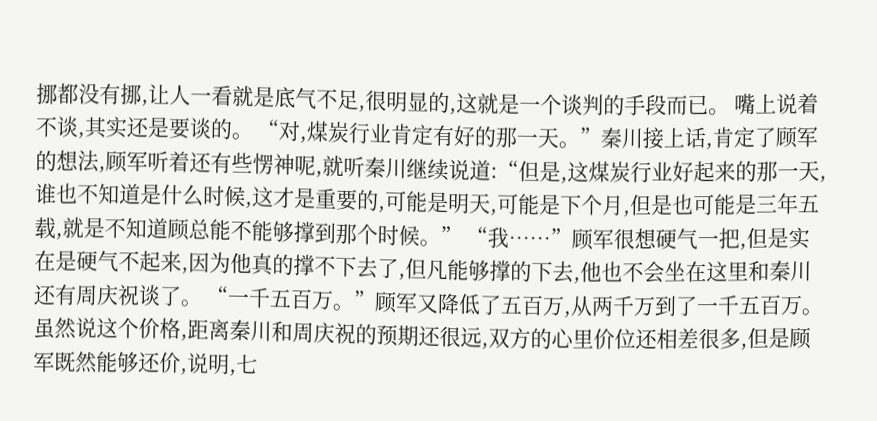挪都没有挪,让人一看就是底气不足,很明显的,这就是一个谈判的手段而已。 嘴上说着不谈,其实还是要谈的。 “对,煤炭行业肯定有好的那一天。”秦川接上话,肯定了顾军的想法,顾军听着还有些愣神呢,就听秦川继续说道:“但是,这煤炭行业好起来的那一天,谁也不知道是什么时候,这才是重要的,可能是明天,可能是下个月,但是也可能是三年五载,就是不知道顾总能不能够撑到那个时候。” “我……”顾军很想硬气一把,但是实在是硬气不起来,因为他真的撑不下去了,但凡能够撑的下去,他也不会坐在这里和秦川还有周庆祝谈了。 “一千五百万。”顾军又降低了五百万,从两千万到了一千五百万。 虽然说这个价格,距离秦川和周庆祝的预期还很远,双方的心里价位还相差很多,但是顾军既然能够还价,说明,七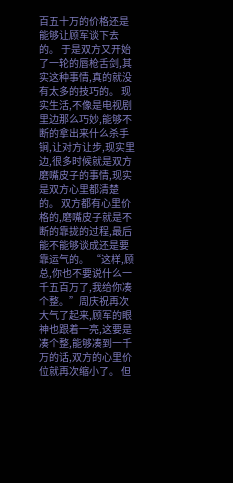百五十万的价格还是能够让顾军谈下去的。 于是双方又开始了一轮的唇枪舌剑,其实这种事情,真的就没有太多的技巧的。 现实生活,不像是电视剧里边那么巧妙,能够不断的拿出来什么杀手锏,让对方让步,现实里边,很多时候就是双方磨嘴皮子的事情,现实是双方心里都清楚的。 双方都有心里价格的,磨嘴皮子就是不断的靠拢的过程,最后能不能够谈成还是要靠运气的。 “这样,顾总,你也不要说什么一千五百万了,我给你凑个整。”周庆祝再次大气了起来,顾军的眼神也跟着一亮,这要是凑个整,能够凑到一千万的话,双方的心里价位就再次缩小了。 但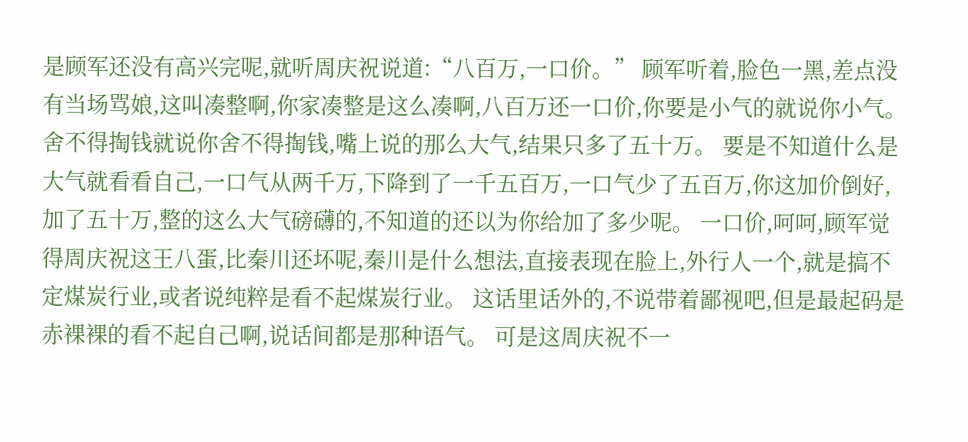是顾军还没有高兴完呢,就听周庆祝说道:“八百万,一口价。” 顾军听着,脸色一黑,差点没有当场骂娘,这叫凑整啊,你家凑整是这么凑啊,八百万还一口价,你要是小气的就说你小气。 舍不得掏钱就说你舍不得掏钱,嘴上说的那么大气,结果只多了五十万。 要是不知道什么是大气就看看自己,一口气从两千万,下降到了一千五百万,一口气少了五百万,你这加价倒好,加了五十万,整的这么大气磅礴的,不知道的还以为你给加了多少呢。 一口价,呵呵,顾军觉得周庆祝这王八蛋,比秦川还坏呢,秦川是什么想法,直接表现在脸上,外行人一个,就是搞不定煤炭行业,或者说纯粹是看不起煤炭行业。 这话里话外的,不说带着鄙视吧,但是最起码是赤裸裸的看不起自己啊,说话间都是那种语气。 可是这周庆祝不一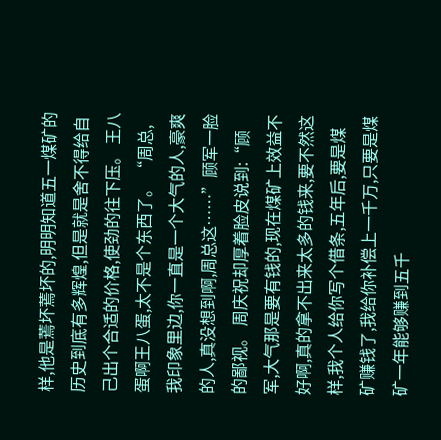样,他是蔫坏蔫坏的,明明知道五一煤矿的历史到底有多辉煌,但是就是舍不得给自己出个合适的价格,使劲的往下压。 王八蛋啊王八蛋,太不是个东西了。 “周总,我印象里边,你一直是一个大气的人,豪爽的人,真没想到啊,周总这……”顾军一脸的鄙视。 周庆祝却厚着脸皮说到:“顾军,大气那是要有钱的,现在煤矿上效益不好啊,真的拿不出来太多的钱来,要不然这样,我个人给你写个借条,五年后,要是煤矿赚钱了,我给你补偿上一千万,只要是煤矿一年能够赚到五千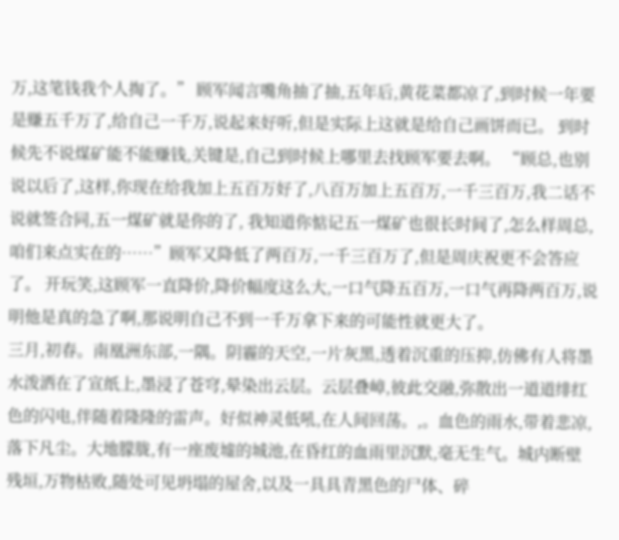万,这笔钱我个人掏了。” 顾军闻言嘴角抽了抽,五年后,黄花菜都凉了,到时候一年要是赚五千万了,给自己一千万,说起来好听,但是实际上这就是给自己画饼而已。 到时候先不说煤矿能不能赚钱,关键是,自己到时候上哪里去找顾军要去啊。 “顾总,也别说以后了,这样,你现在给我加上五百万好了,八百万加上五百万,一千三百万,我二话不说就签合同,五一煤矿就是你的了, 我知道你惦记五一煤矿也很长时间了,怎么样周总,咱们来点实在的……”顾军又降低了两百万,一千三百万了,但是周庆祝更不会答应了。 开玩笑,这顾军一直降价,降价幅度这么大,一口气降五百万,一口气再降两百万,说明他是真的急了啊,那说明自己不到一千万拿下来的可能性就更大了。
三月,初春。南凰洲东部,一隅。阴霾的天空,一片灰黑,透着沉重的压抑,仿佛有人将墨水泼洒在了宣纸上,墨浸了苍穹,晕染出云层。云层叠嶂,彼此交融,弥散出一道道绯红色的闪电,伴随着隆隆的雷声。好似神灵低吼,在人间回荡。,。血色的雨水,带着悲凉,落下凡尘。大地朦胧,有一座废墟的城池,在昏红的血雨里沉默,毫无生气。城内断壁残垣,万物枯败,随处可见坍塌的屋舍,以及一具具青黑色的尸体、碎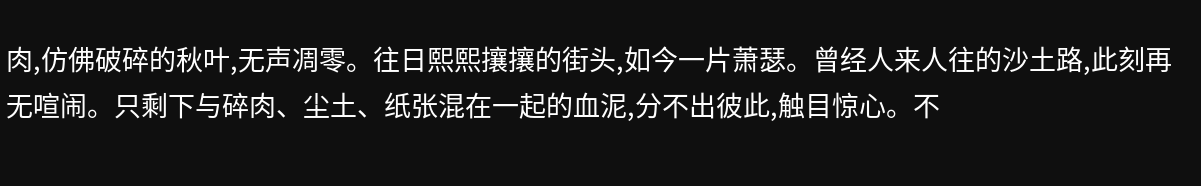肉,仿佛破碎的秋叶,无声凋零。往日熙熙攘攘的街头,如今一片萧瑟。曾经人来人往的沙土路,此刻再无喧闹。只剩下与碎肉、尘土、纸张混在一起的血泥,分不出彼此,触目惊心。不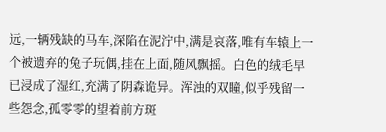远,一辆残缺的马车,深陷在泥泞中,满是哀落,唯有车辕上一个被遗弃的兔子玩偶,挂在上面,随风飘摇。白色的绒毛早已浸成了湿红,充满了阴森诡异。浑浊的双瞳,似乎残留一些怨念,孤零零的望着前方斑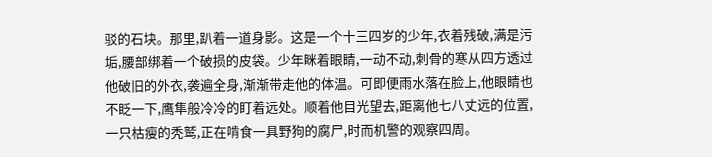驳的石块。那里,趴着一道身影。这是一个十三四岁的少年,衣着残破,满是污垢,腰部绑着一个破损的皮袋。少年眯着眼睛,一动不动,刺骨的寒从四方透过他破旧的外衣,袭遍全身,渐渐带走他的体温。可即便雨水落在脸上,他眼睛也不眨一下,鹰隼般冷冷的盯着远处。顺着他目光望去,距离他七八丈远的位置,一只枯瘦的秃鹫,正在啃食一具野狗的腐尸,时而机警的观察四周。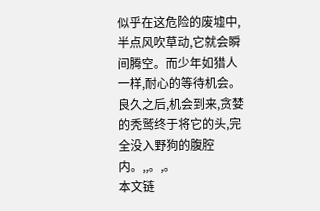似乎在这危险的废墟中,半点风吹草动,它就会瞬间腾空。而少年如猎人一样,耐心的等待机会。良久之后,机会到来,贪婪的秃鹫终于将它的头,完全没入野狗的腹腔内。,,。,。
本文链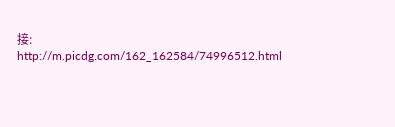接:
http://m.picdg.com/162_162584/74996512.html